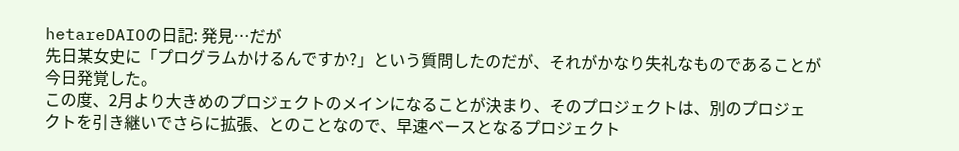hetareDAIOの日記: 発見…だが
先日某女史に「プログラムかけるんですか?」という質問したのだが、それがかなり失礼なものであることが今日発覚した。
この度、2月より大きめのプロジェクトのメインになることが決まり、そのプロジェクトは、別のプロジェクトを引き継いでさらに拡張、とのことなので、早速ベースとなるプロジェクト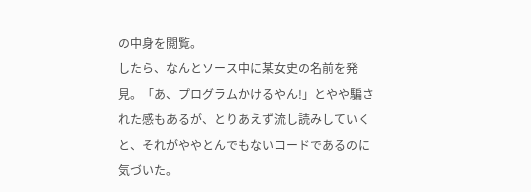の中身を閲覧。
したら、なんとソース中に某女史の名前を発見。「あ、プログラムかけるやん!」とやや騙された感もあるが、とりあえず流し読みしていくと、それがややとんでもないコードであるのに気づいた。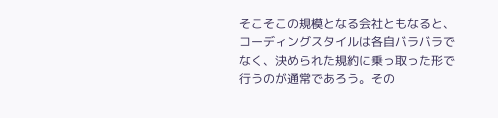そこそこの規模となる会社ともなると、コーディングスタイルは各自バラバラでなく、決められた規約に乗っ取った形で行うのが通常であろう。その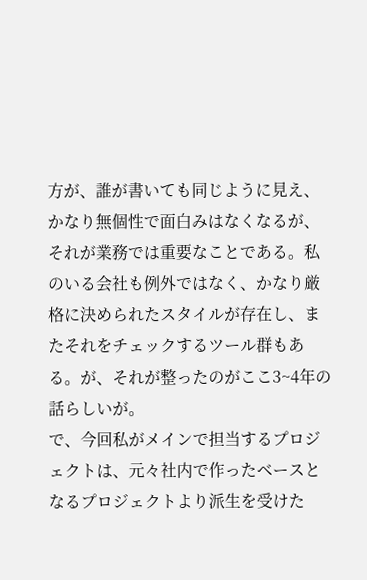方が、誰が書いても同じように見え、かなり無個性で面白みはなくなるが、それが業務では重要なことである。私のいる会社も例外ではなく、かなり厳格に決められたスタイルが存在し、またそれをチェックするツール群もある。が、それが整ったのがここ3~4年の話らしいが。
で、今回私がメインで担当するプロジェクトは、元々社内で作ったベースとなるプロジェクトより派生を受けた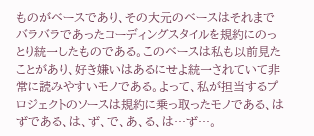ものがベースであり、その大元のベースはそれまでバラバラであったコーディングスタイルを規約にのっとり統一したものである。このベースは私も以前見たことがあり、好き嫌いはあるにせよ統一されていて非常に読みやすいモノである。よって、私が担当するプロジェクトのソースは規約に乗っ取ったモノである、はずである、は、ず、で、あ、る、は…ず…。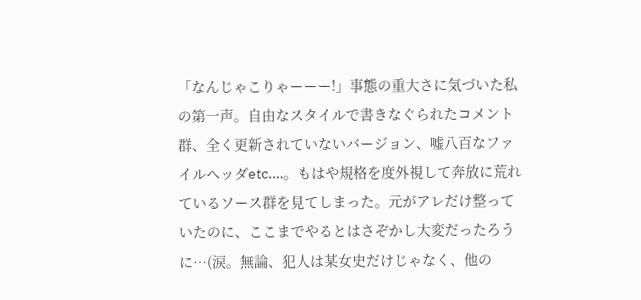「なんじゃこりゃーーー!」事態の重大さに気づいた私の第一声。自由なスタイルで書きなぐられたコメント群、全く更新されていないバージョン、嘘八百なファイルヘッダetc.…。もはや規格を度外視して奔放に荒れているソース群を見てしまった。元がアレだけ整っていたのに、ここまでやるとはさぞかし大変だったろうに…(涙。無論、犯人は某女史だけじゃなく、他の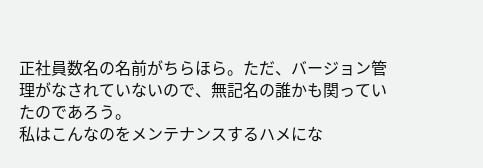正社員数名の名前がちらほら。ただ、バージョン管理がなされていないので、無記名の誰かも関っていたのであろう。
私はこんなのをメンテナンスするハメにな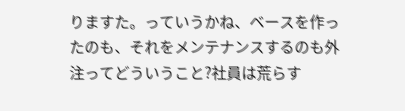りますた。っていうかね、ベースを作ったのも、それをメンテナンスするのも外注ってどういうこと?社員は荒らす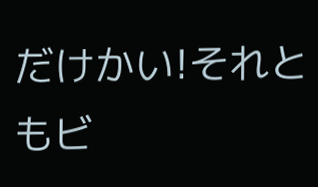だけかい!それともビ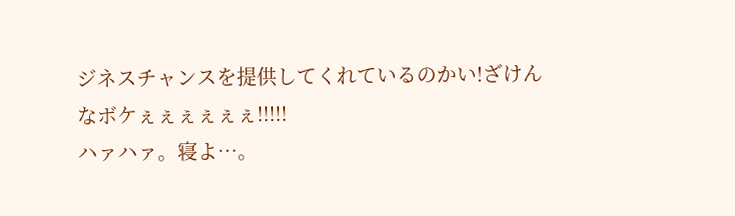ジネスチャンスを提供してくれているのかい!ざけんなボケぇぇぇぇぇぇ!!!!!
ハァハァ。寝よ…。